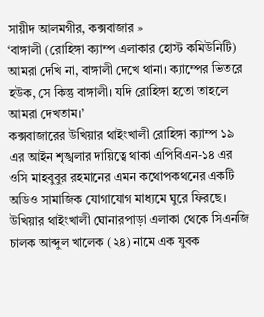সায়ীদ আলমগীর, কক্সবাজার »
‘বাঙ্গালী (রোহিঙ্গা ক্যাম্প এলাকার হোস্ট কমিউনিটি) আমরা দেখি না, বাঙ্গালী দেখে থানা। ক্যাম্পের ভিতরে হউক, সে কিন্তু বাঙ্গালী। যদি রোহিঙ্গা হতো তাহলে আমরা দেখতাম।’
কক্সবাজারের উখিয়ার থাইংখালী রোহিঙ্গা ক্যাম্প ১৯ এর আইন শৃঙ্খলার দায়িত্বে থাকা এপিবিএন-১৪ এর ওসি মাহবুবুর রহমানের এমন কথোপকথনের একটি অডিও সামাজিক যোগাযোগ মাধ্যমে ঘুরে ফিরছে।
উখিয়ার থাইংখালী ঘোনারপাড়া এলাকা থেকে সিএনজি চালক আব্দুল খালেক (২৪) নামে এক যুবক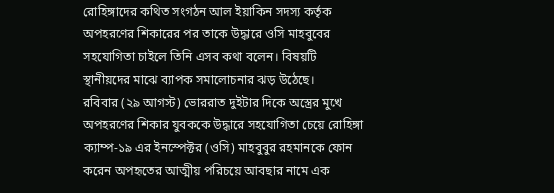রোহিঙ্গাদের কথিত সংগঠন আল ইয়াকিন সদস্য কর্তৃক অপহরণের শিকারের পর তাকে উদ্ধারে ওসি মাহবুবের সহযোগিতা চাইলে তিনি এসব কথা বলেন। বিষয়টি স্থানীয়দের মাঝে ব্যাপক সমালোচনার ঝড় উঠেছে।
রবিবার (২৯ আগস্ট) ভোররাত দুইটার দিকে অস্ত্রের মুখে অপহরণের শিকার যুবককে উদ্ধারে সহযোগিতা চেয়ে রোহিঙ্গা ক্যাম্প-১৯ এর ইনস্পেক্টর (ওসি) মাহবুবুর রহমানকে ফোন করেন অপহৃতের আত্মীয় পরিচয়ে আবছার নামে এক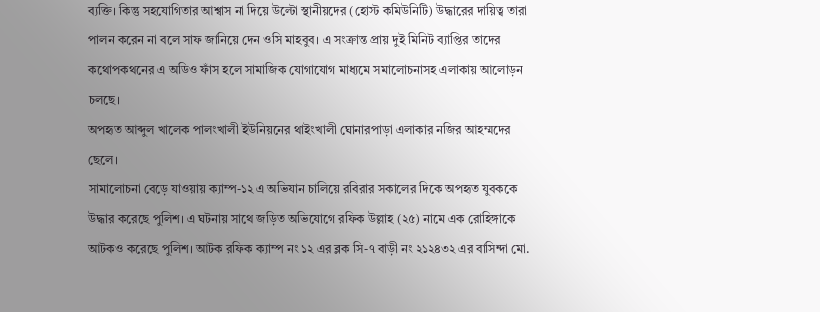ব্যক্তি। কিন্তু সহযোগিতার আশ্বাস না দিয়ে উল্টো স্থানীয়দের (হোস্ট কমিউনিটি) উদ্ধারের দায়িত্ব তারা পালন করেন না বলে সাফ জানিয়ে দেন ওসি মাহবুব। এ সংক্রান্ত প্রায় দুই মিনিট ব্যাপ্তির তাদের কথোপকথনের এ অডিও ফাঁস হলে সামাজিক যোগাযোগ মাধ্যমে সমালোচনাসহ এলাকায় আলোড়ন চলছে।
অপহৃত আব্দুল খালেক পালংখালী ইউনিয়নের থাইংখালী ঘোনারপাড়া এলাকার নজির আহম্মদের ছেলে।
সামালোচনা বেড়ে যাওয়ায় ক্যাম্প-১২ এ অভিযান চালিয়ে রবিরার সকালের দিকে অপহৃত যুবককে উদ্ধার করেছে পুলিশ। এ ঘটনায় সাথে জড়িত অভিযোগে রফিক উল্লাহ (২৫) নামে এক রোহিঙ্গাকে আটকও করেছে পুলিশ। আটক রফিক ক্যাম্প নং ১২ এর ব্লক সি-৭ বাড়ী নং ২১২৪৩২ এর বাসিন্দা মো.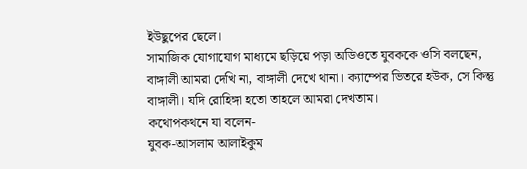ইউছুপের ছেলে।
সামাজিক যোগাযোগ মাধ্যমে ছড়িয়ে পড়া অডিওতে যুবককে ওসি বলছেন, বাঙ্গালী আমরা দেখি না, বাঙ্গালী দেখে থানা। ক্যাম্পের ভিতরে হউক, সে কিন্তু বাঙ্গালী। যদি রোহিঙ্গা হতো তাহলে আমরা দেখতাম।
কথোপকথনে যা বলেন-
যুবক-আসলাম আলাইকুম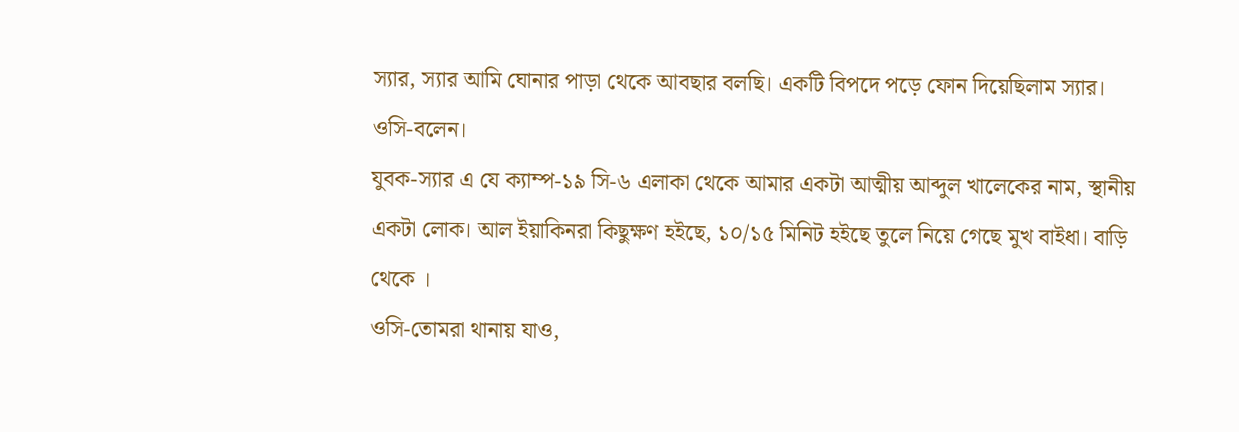স্যার, স্যার আমি ঘোনার পাড়া থেকে আবছার বলছি। একটি বিপদে পড়ে ফোন দিয়েছিলাম স্যার।
ওসি-বলেন।
যুবক-স্যার এ যে ক্যাম্প-১৯ সি-৬ এলাকা থেকে আমার একটা আত্মীয় আব্দুল খালেকের নাম, স্থানীয় একটা লোক। আল ইয়াকিনরা কিছুক্ষণ হইছে, ১০/১৫ মিনিট হইছে তুলে নিয়ে গেছে মুখ বাইধা। বাড়ি থেকে ।
ওসি-তোমরা থানায় যাও,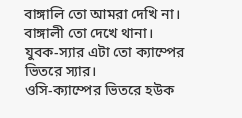বাঙ্গালি তো আমরা দেখি না। বাঙ্গালী তো দেখে থানা।
যুবক-স্যার এটা তো ক্যাম্পের ভিতরে স্যার।
ওসি-ক্যাম্পের ভিতরে হউক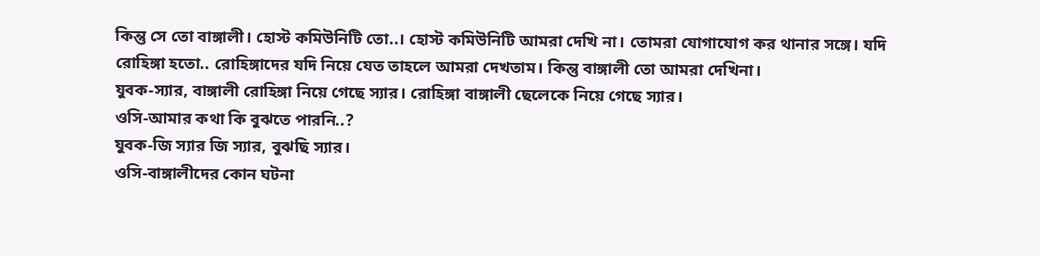কিন্তু সে তো বাঙ্গালী। হোস্ট কমিউনিটি তো..। হোস্ট কমিউনিটি আমরা দেখি না। তোমরা যোগাযোগ কর থানার সঙ্গে। যদি রোহিঙ্গা হতো.. রোহিঙ্গাদের যদি নিয়ে যেত তাহলে আমরা দেখতাম। কিন্তু বাঙ্গালী তো আমরা দেখিনা।
যুবক-স্যার, বাঙ্গালী রোহিঙ্গা নিয়ে গেছে স্যার। রোহিঙ্গা বাঙ্গালী ছেলেকে নিয়ে গেছে স্যার।
ওসি-আমার কথা কি বুঝতে পারনি..?
যুবক-জি স্যার জি স্যার, বুঝছি স্যার।
ওসি-বাঙ্গালীদের কোন ঘটনা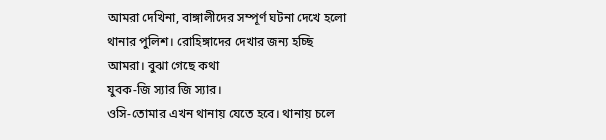আমরা দেখিনা, বাঙ্গালীদের সম্পূর্ণ ঘটনা দেখে হলো থানার পুলিশ। রোহিঙ্গাদের দেখার জন্য হচ্ছি আমরা। বুঝা গেছে কথা
যুবক-জি স্যার জি স্যার।
ওসি-তোমার এখন থানায় যেতে হবে। থানায় চলে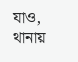যাও, থানায়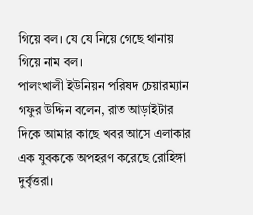গিয়ে বল। যে যে নিয়ে গেছে থানায় গিয়ে নাম বল।
পালংখালী ইউনিয়ন পরিষদ চেয়ারম্যান গফুর উদ্দিন বলেন, রাত আড়াইটার দিকে আমার কাছে খবর আসে এলাকার এক যুবককে অপহরণ করেছে রোহিঙ্গা দুর্বৃত্তরা।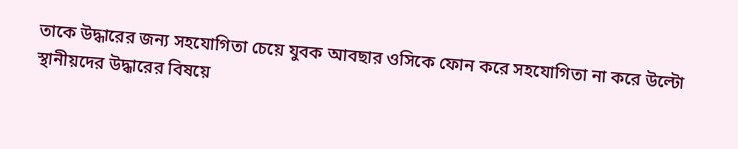তাকে উদ্ধারের জন্য সহযোগিতা চেয়ে যুবক আবছার ওসিকে ফোন করে সহযোগিতা না করে উল্টো স্থানীয়দের উদ্ধারের বিষয়ে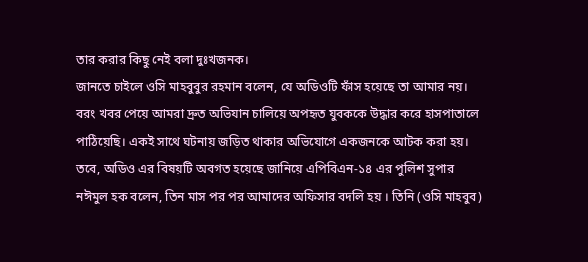তার করার কিছু নেই বলা দুঃখজনক।
জানতে চাইলে ওসি মাহবুবুর রহমান বলেন, যে অডিওটি ফাঁস হয়েছে তা আমার নয়। বরং খবর পেয়ে আমরা দ্রুত অভিযান চালিয়ে অপহৃত যুবককে উদ্ধার করে হাসপাতালে পাঠিয়েছি। একই সাথে ঘটনায় জড়িত থাকার অভিযোগে একজনকে আটক করা হয়।
তবে, অডিও এর বিষয়টি অবগত হয়েছে জানিয়ে এপিবিএন-১৪ এর পুলিশ সুপার নঈমুল হক বলেন, তিন মাস পর পর আমাদের অফিসার বদলি হয় । তিনি (ওসি মাহবুব)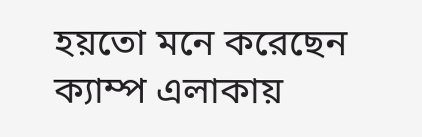হয়তো মনে করেছেন ক্যাম্প এলাকায়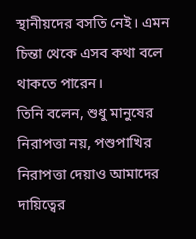স্থানীয়দের বসতি নেই। এমন চিন্তা থেকে এসব কথা বলে থাকতে পারেন।
তিনি বলেন, শুধু মানুষের নিরাপত্তা নয়, পশুপাখির নিরাপত্তা দেয়াও আমাদের দায়িত্বের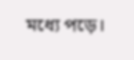মধ্যে পড়ে।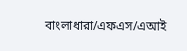বাংলাধারা/এফএস/এআই